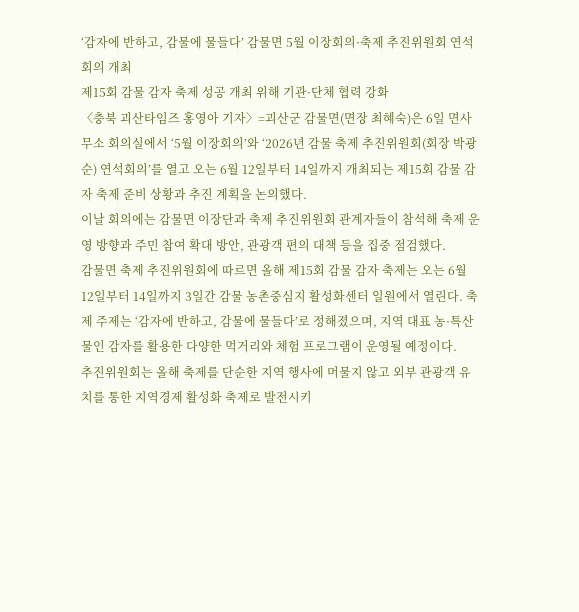‘감자에 반하고, 감물에 물들다’ 감물면 5월 이장회의·축제 추진위원회 연석회의 개최
제15회 감물 감자 축제 성공 개최 위해 기관·단체 협력 강화
〈충북 괴산타임즈 홍영아 기자〉=괴산군 감물면(면장 최혜숙)은 6일 면사무소 회의실에서 ‘5월 이장회의’와 ‘2026년 감물 축제 추진위원회(회장 박광순) 연석회의’를 열고 오는 6월 12일부터 14일까지 개최되는 제15회 감물 감자 축제 준비 상황과 추진 계획을 논의했다.
이날 회의에는 감물면 이장단과 축제 추진위원회 관계자들이 참석해 축제 운영 방향과 주민 참여 확대 방안, 관광객 편의 대책 등을 집중 점검했다.
감물면 축제 추진위원회에 따르면 올해 제15회 감물 감자 축제는 오는 6월 12일부터 14일까지 3일간 감물 농촌중심지 활성화센터 일원에서 열린다. 축제 주제는 ‘감자에 반하고, 감물에 물들다’로 정해졌으며, 지역 대표 농·특산물인 감자를 활용한 다양한 먹거리와 체험 프로그램이 운영될 예정이다.
추진위원회는 올해 축제를 단순한 지역 행사에 머물지 않고 외부 관광객 유치를 통한 지역경제 활성화 축제로 발전시키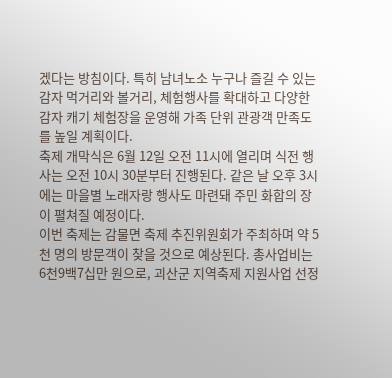겠다는 방침이다. 특히 남녀노소 누구나 즐길 수 있는 감자 먹거리와 볼거리, 체험행사를 확대하고 다양한 감자 캐기 체험장을 운영해 가족 단위 관광객 만족도를 높일 계획이다.
축제 개막식은 6월 12일 오전 11시에 열리며 식전 행사는 오전 10시 30분부터 진행된다. 같은 날 오후 3시에는 마을별 노래자랑 행사도 마련돼 주민 화합의 장이 펼쳐질 예정이다.
이번 축제는 감물면 축제 추진위원회가 주최하며 약 5천 명의 방문객이 찾을 것으로 예상된다. 총사업비는 6천9백7십만 원으로, 괴산군 지역축제 지원사업 선정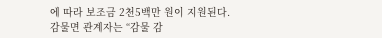에 따라 보조금 2천5백만 원이 지원된다.
감물면 관계자는 “감물 감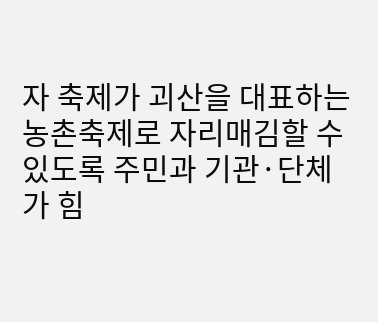자 축제가 괴산을 대표하는 농촌축제로 자리매김할 수 있도록 주민과 기관·단체가 힘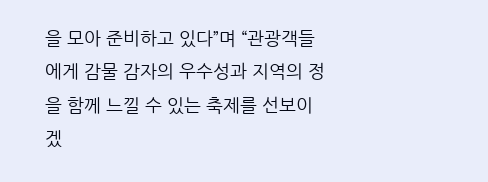을 모아 준비하고 있다”며 “관광객들에게 감물 감자의 우수성과 지역의 정을 함께 느낄 수 있는 축제를 선보이겠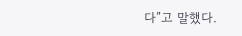다”고 말했다.